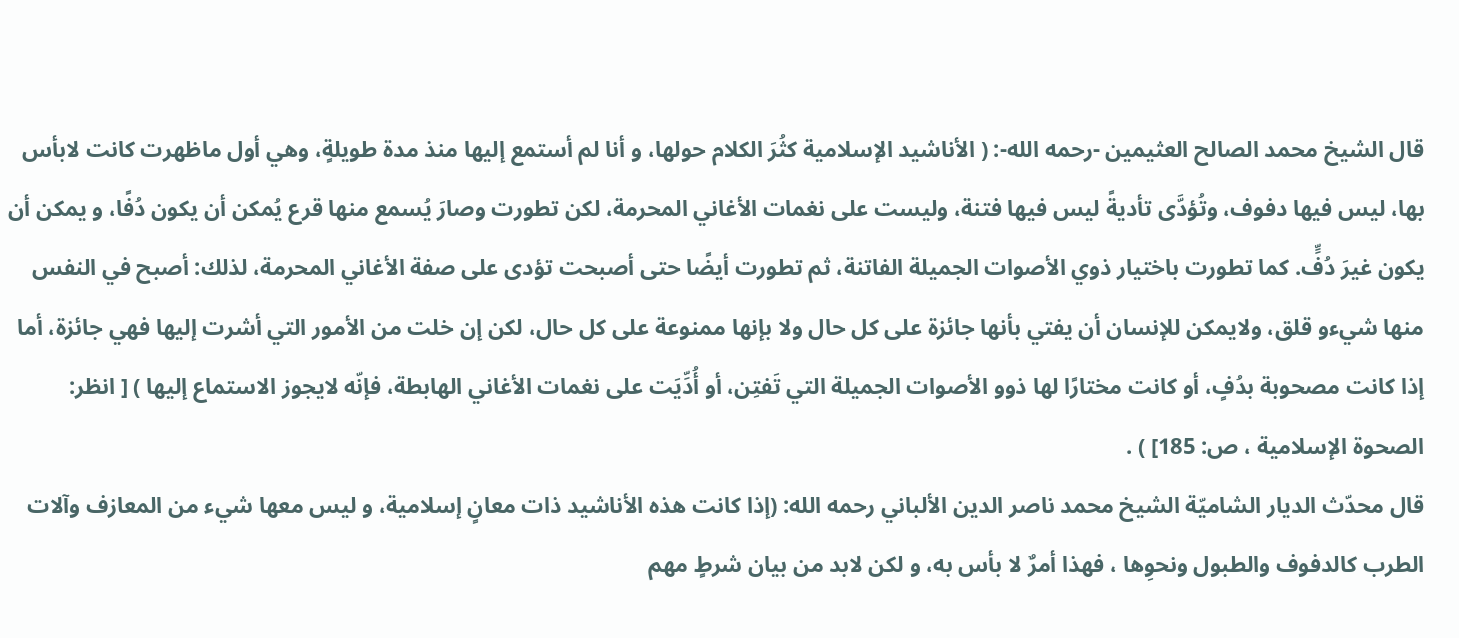قال الشيخ محمد الصالح العثيمين -رحمه الله-: ( الأناشيد الإسلامية كثُرَ الكلام حولها، و أنا لم أستمع إليها منذ مدة طويلةٍ، وهي أول ماظهرت كانت لابأس بها، ليس فيها دفوف، وتُؤدَّى تأديةً ليس فيها فتنة، وليست على نغمات الأغاني المحرمة، لكن تطورت وصارَ يُسمع منها قرع يُمكن أن يكون دُفًا، و يمكن أن يكون غيرَ دُفٍّ. كما تطورت باختيار ذوي الأصوات الجميلة الفاتنة، ثم تطورت أيضًا حتى أصبحت تؤدى على صفة الأغاني المحرمة، لذلك: أصبح في النفس منها شيءو قلق، ولايمكن للإنسان أن يفتي بأنها جائزة على كل حال ولا بإنها ممنوعة على كل حال، لكن إن خلت من الأمور التي أشرت إليها فهي جائزة، أما إذا كانت مصحوبة بدُفٍ، أو كانت مختارًا لها ذوو الأصوات الجميلة التي تَفتِن، أو أُدِّيَت على نغمات الأغاني الهابطة، فإنّه لايجوز الاستماع إليها ) [ انظر: الصحوة الإسلامية ، ص: 185] ) .
قال محدّث الديار الشاميّة الشيخ محمد ناصر الدين الألباني رحمه الله: (إذا كانت هذه الأناشيد ذات معانٍ إسلامية، و ليس معها شيء من المعازف وآلات الطرب كالدفوف والطبول ونحوِها ، فهذا أمرٌ لا بأس به، و لكن لابد من بيان شرطٍ مهم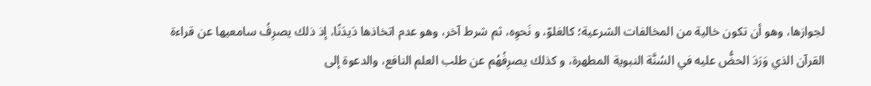لجوازها، وهو أن تكون خالية من المخالفات الشرعية؛ كالغلوّ، و نَحوِه، ثم شرط آخر، وهو عدم اتخاذها دَيدَنًا، إذ ذلك يصرِفُ سامعيها عن قراءة القرآن الذي وَرَدَ الحضُّ عليه في السُنَّة النبوية المطهرة، و كذلك يصرِفُهُم عن طلب العلم النافع، والدعوة إلى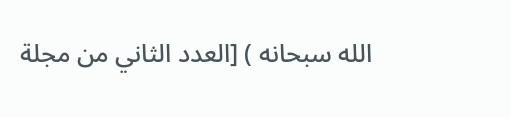الله سبحانه ) [العدد الثاني من مجلة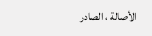الأصالة ، الصادر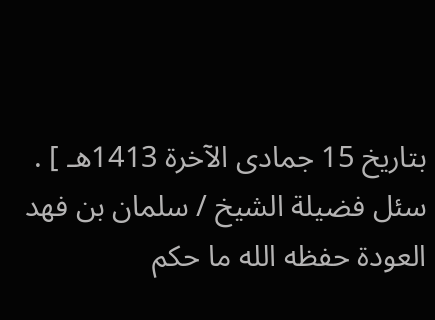بتاريخ 15 جمادى الآخرة 1413هـ ] .
سئل فضيلة الشيخ / سلمان بن فهد العودة حفظه الله ما حكم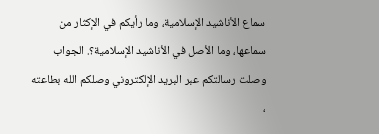سماع الأناشيد الإسلامية، وما رأيكم في الإكثار من سماعها، وما الأصل في الأناشيد الإسلامية؟. الجواب وصلت رسالتكم عبر البريد الإلكتروني وصلكم الله بطاعته ،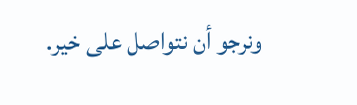ونرجو أن نتواصل على خير.